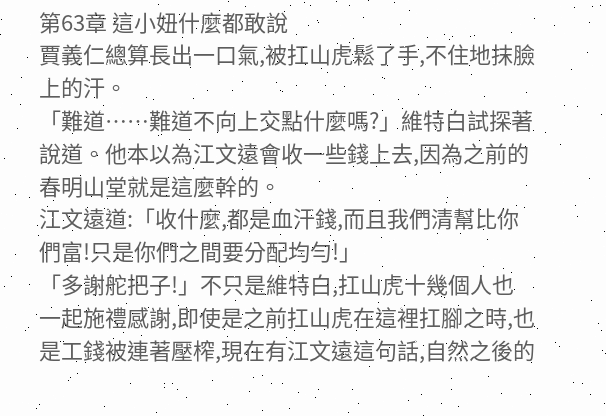第63章 這小妞什麼都敢說
賈義仁總算長出一口氣,被扛山虎鬆了手,不住地抹臉上的汗。
「難道……難道不向上交點什麼嗎?」維特白試探著說道。他本以為江文遠會收一些錢上去,因為之前的春明山堂就是這麼幹的。
江文遠道:「收什麼,都是血汗錢,而且我們清幫比你們富!只是你們之間要分配均勻!」
「多謝舵把子!」不只是維特白,扛山虎十幾個人也一起施禮感謝,即使是之前扛山虎在這裡扛腳之時,也是工錢被連著壓榨,現在有江文遠這句話,自然之後的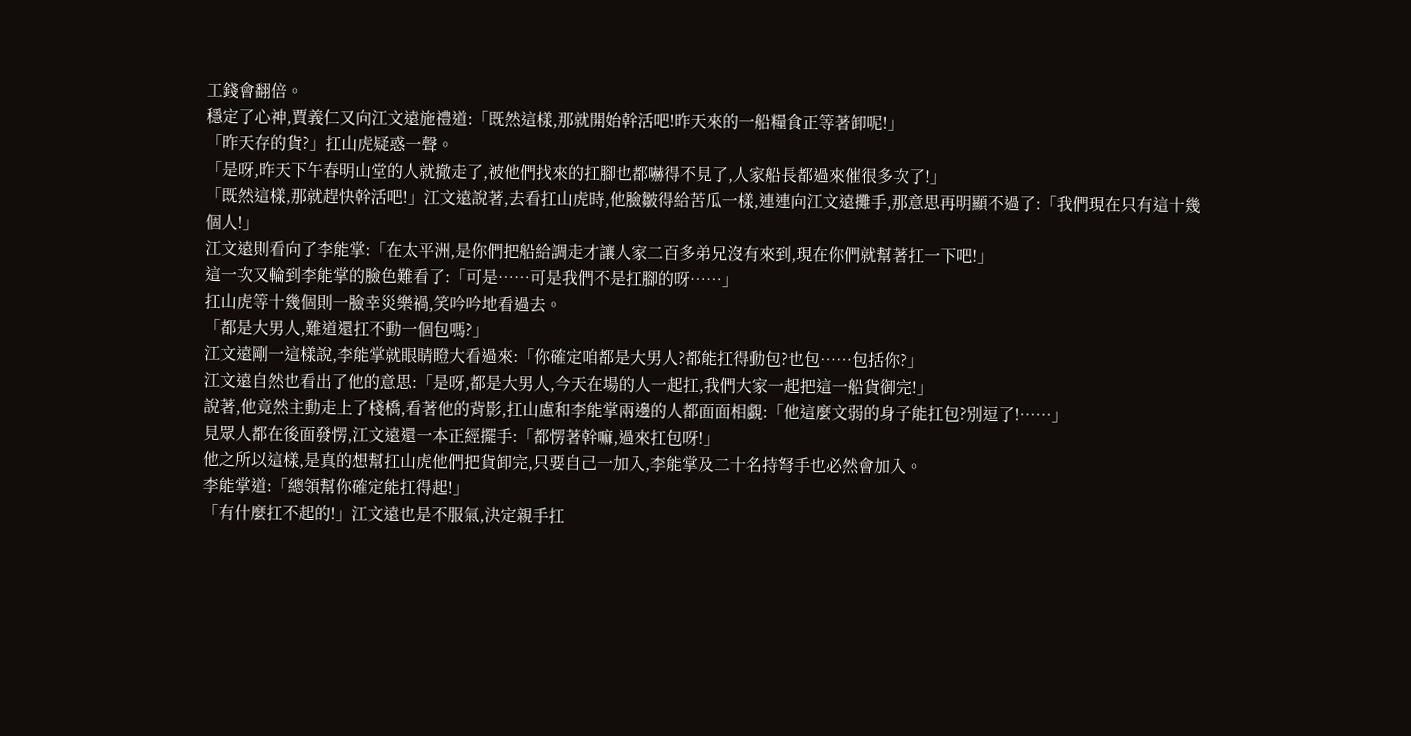工錢會翻倍。
穩定了心神,賈義仁又向江文遠施禮道:「既然這樣,那就開始幹活吧!昨天來的一船糧食正等著卸呢!」
「昨天存的貨?」扛山虎疑惑一聲。
「是呀,昨天下午春明山堂的人就撤走了,被他們找來的扛腳也都嚇得不見了,人家船長都過來催很多次了!」
「既然這樣,那就趕快幹活吧!」江文遠說著,去看扛山虎時,他臉皺得給苦瓜一樣,連連向江文遠攤手,那意思再明顯不過了:「我們現在只有這十幾個人!」
江文遠則看向了李能掌:「在太平洲,是你們把船給調走才讓人家二百多弟兄沒有來到,現在你們就幫著扛一下吧!」
這一次又輪到李能掌的臉色難看了:「可是……可是我們不是扛腳的呀……」
扛山虎等十幾個則一臉幸災樂禍,笑吟吟地看過去。
「都是大男人,難道還扛不動一個包嗎?」
江文遠剛一這樣說,李能掌就眼睛瞪大看過來:「你確定咱都是大男人?都能扛得動包?也包……包括你?」
江文遠自然也看出了他的意思:「是呀,都是大男人,今天在場的人一起扛,我們大家一起把這一船貨御完!」
說著,他竟然主動走上了棧橋,看著他的背影,扛山慮和李能掌兩邊的人都面面相覷:「他這麼文弱的身子能扛包?別逗了!……」
見眾人都在後面發愣,江文遠還一本正經擺手:「都愣著幹嘛,過來扛包呀!」
他之所以這樣,是真的想幫扛山虎他們把貨卸完,只要自己一加入,李能掌及二十名持弩手也必然會加入。
李能掌道:「總領幫你確定能扛得起!」
「有什麼扛不起的!」江文遠也是不服氣,決定親手扛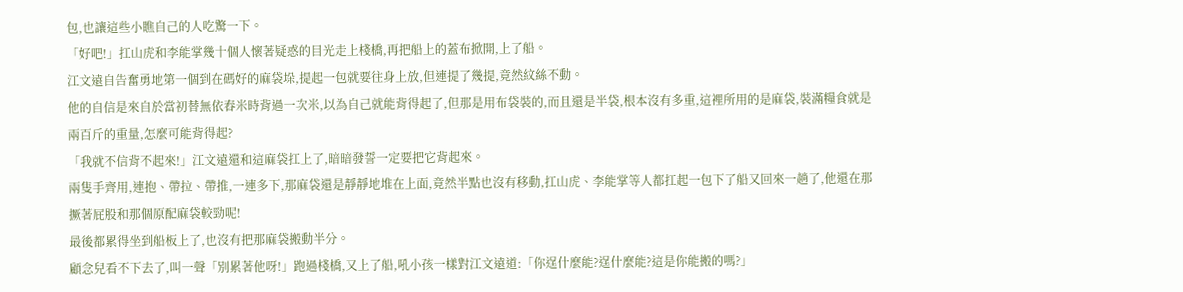包,也讓這些小瞧自己的人吃驚一下。
「好吧!」扛山虎和李能掌幾十個人懷著疑惑的目光走上棧橋,再把船上的蓋布掀開,上了船。
江文遠自告奮勇地第一個到在碼好的麻袋垛,提起一包就要往身上放,但連提了幾提,竟然紋絲不動。
他的自信是來自於當初替無依舂米時背過一次米,以為自己就能背得起了,但那是用布袋裝的,而且還是半袋,根本沒有多重,這裡所用的是麻袋,裝滿糧食就是兩百斤的重量,怎麼可能背得起?
「我就不信背不起來!」江文遠還和這麻袋扛上了,暗暗發誓一定要把它背起來。
兩隻手齊用,連抱、帶拉、帶推,一連多下,那麻袋還是靜靜地堆在上面,竟然半點也沒有移動,扛山虎、李能掌等人都扛起一包下了船又回來一趟了,他還在那撅著屁股和那個原配麻袋較勁呢!
最後都累得坐到船板上了,也沒有把那麻袋搬動半分。
顧念兒看不下去了,叫一聲「別累著他呀!」跑過棧橋,又上了船,吼小孩一樣對江文遠道:「你逞什麼能?逞什麼能?這是你能搬的嗎?」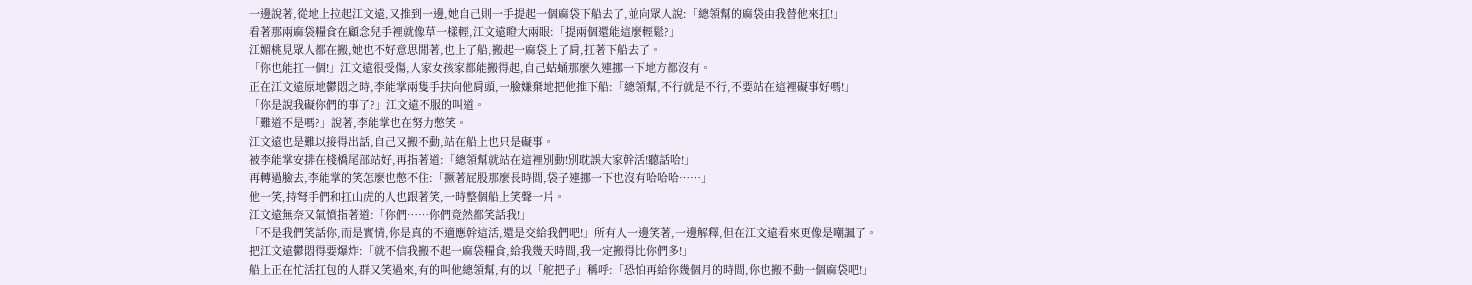一邊說著,從地上拉起江文遠,又推到一邊,她自己則一手提起一個麻袋下船去了,並向眾人說:「總領幫的麻袋由我替他來扛!」
看著那兩麻袋糧食在顧念兒手裡就像草一樣輕,江文遠瞪大兩眼:「提兩個還能這麼輕鬆?」
江媚桃見眾人都在搬,她也不好意思閒著,也上了船,搬起一麻袋上了肩,扛著下船去了。
「你也能扛一個!」江文遠很受傷,人家女孩家都能搬得起,自己蛄蛹那麼久連挪一下地方都沒有。
正在江文遠原地鬱悶之時,李能掌兩隻手扶向他肩頭,一臉嫌棄地把他推下船:「總領幫,不行就是不行,不要站在這裡礙事好嗎!」
「你是說我礙你們的事了?」江文遠不服的叫道。
「難道不是嗎?」說著,李能掌也在努力憋笑。
江文遠也是難以接得出話,自己又搬不動,站在船上也只是礙事。
被李能掌安排在棧橋尾部站好,再指著道:「總領幫就站在這裡別動!別耽誤大家幹活!聽話哈!」
再轉過臉去,李能掌的笑怎麼也憋不住:「撅著屁股那麼長時間,袋子連挪一下也沒有哈哈哈……」
他一笑,持弩手們和扛山虎的人也跟著笑,一時整個船上笑聲一片。
江文遠無奈又氣憤指著道:「你們……你們竟然都笑話我!」
「不是我們笑話你,而是實情,你是真的不適應幹這活,還是交給我們吧!」所有人一邊笑著,一邊解釋,但在江文遠看來更像是嘲諷了。
把江文遠鬱悶得要爆炸:「就不信我搬不起一麻袋糧食,給我幾天時間,我一定搬得比你們多!」
船上正在忙活扛包的人群又笑過來,有的叫他總領幫,有的以「舵把子」稱呼:「恐怕再給你幾個月的時間,你也搬不動一個麻袋吧!」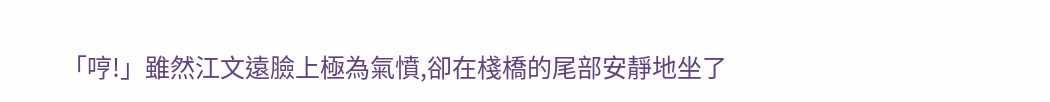「哼!」雖然江文遠臉上極為氣憤,卻在棧橋的尾部安靜地坐了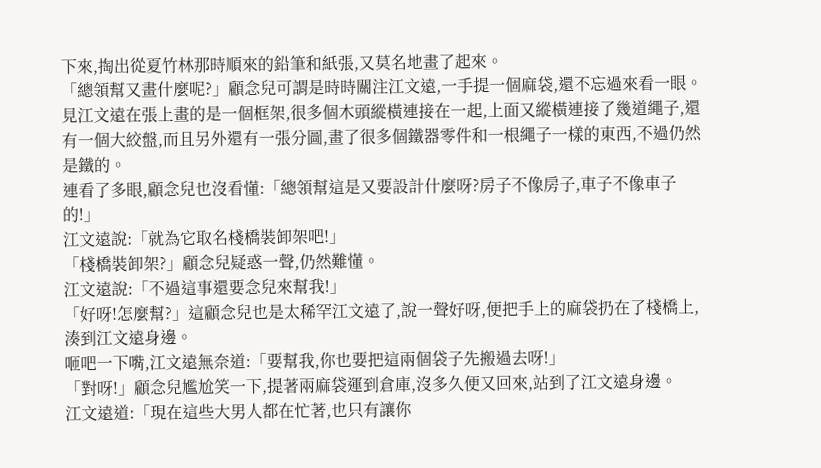下來,掏出從夏竹林那時順來的鉛筆和紙張,又莫名地畫了起來。
「總領幫又畫什麼呢?」顧念兒可謂是時時關注江文遠,一手提一個麻袋,還不忘過來看一眼。
見江文遠在張上畫的是一個框架,很多個木頭縱橫連接在一起,上面又縱橫連接了幾道繩子,還有一個大絞盤,而且另外還有一張分圖,畫了很多個鐵器零件和一根繩子一樣的東西,不過仍然是鐵的。
連看了多眼,顧念兒也沒看懂:「總領幫這是又要設計什麼呀?房子不像房子,車子不像車子的!」
江文遠說:「就為它取名棧橋裝卸架吧!」
「棧橋裝卸架?」顧念兒疑惑一聲,仍然難懂。
江文遠說:「不過這事還要念兒來幫我!」
「好呀!怎麼幫?」這顧念兒也是太稀罕江文遠了,說一聲好呀,便把手上的麻袋扔在了棧橋上,湊到江文遠身邊。
咂吧一下嘴,江文遠無奈道:「要幫我,你也要把這兩個袋子先搬過去呀!」
「對呀!」顧念兒尷尬笑一下,提著兩麻袋運到倉庫,沒多久便又回來,站到了江文遠身邊。
江文遠道:「現在這些大男人都在忙著,也只有讓你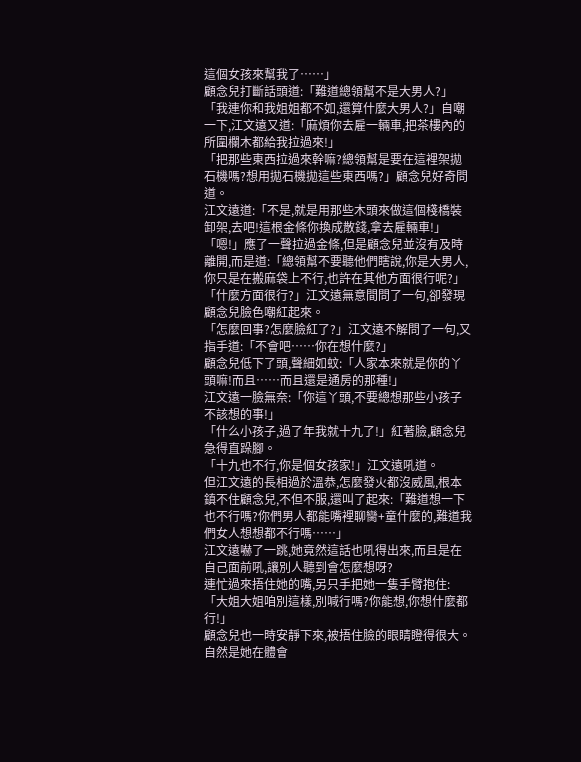這個女孩來幫我了……」
顧念兒打斷話頭道:「難道總領幫不是大男人?」
「我連你和我姐姐都不如,還算什麼大男人?」自嘲一下,江文遠又道:「麻煩你去雇一輛車,把茶樓內的所圍欄木都給我拉過來!」
「把那些東西拉過來幹嘛?總領幫是要在這裡架拋石機嗎?想用拋石機拋這些東西嗎?」顧念兒好奇問道。
江文遠道:「不是,就是用那些木頭來做這個棧橋裝卸架,去吧!這根金條你換成散錢,拿去雇輛車!」
「嗯!」應了一聲拉過金條,但是顧念兒並沒有及時離開,而是道:「總領幫不要聽他們瞎說,你是大男人,你只是在搬麻袋上不行,也許在其他方面很行呢?」
「什麼方面很行?」江文遠無意間問了一句,卻發現顧念兒臉色嘲紅起來。
「怎麼回事?怎麼臉紅了?」江文遠不解問了一句,又指手道:「不會吧……你在想什麼?」
顧念兒低下了頭,聲細如蚊:「人家本來就是你的丫頭嘛!而且……而且還是通房的那種!」
江文遠一臉無奈:「你這丫頭,不要總想那些小孩子不該想的事!」
「什么小孩子,過了年我就十九了!」紅著臉,顧念兒急得直跺腳。
「十九也不行,你是個女孩家!」江文遠吼道。
但江文遠的長相過於溫恭,怎麼發火都沒威風,根本鎮不住顧念兒,不但不服,還叫了起來:「難道想一下也不行嗎?你們男人都能嘴裡聊臠+童什麼的,難道我們女人想想都不行嗎……」
江文遠嚇了一跳,她竟然這話也吼得出來,而且是在自己面前吼,讓別人聽到會怎麼想呀?
連忙過來捂住她的嘴,另只手把她一隻手臂抱住:「大姐大姐咱別這樣,別喊行嗎?你能想,你想什麼都行!」
顧念兒也一時安靜下來,被捂住臉的眼睛瞪得很大。
自然是她在體會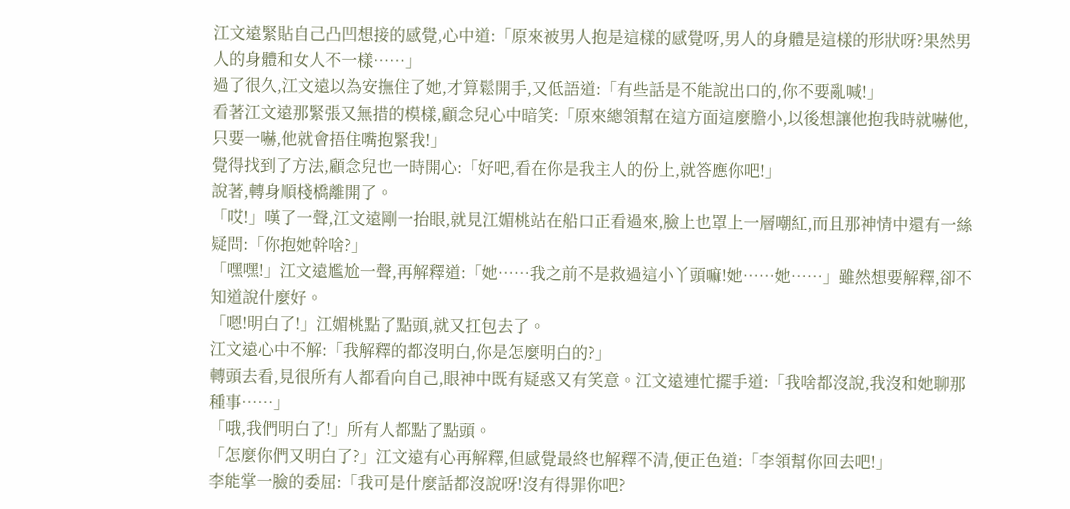江文遠緊貼自己凸凹想接的感覺,心中道:「原來被男人抱是這樣的感覺呀,男人的身體是這樣的形狀呀?果然男人的身體和女人不一樣……」
過了很久,江文遠以為安撫住了她,才算鬆開手,又低語道:「有些話是不能說出口的,你不要亂喊!」
看著江文遠那緊張又無措的模樣,顧念兒心中暗笑:「原來總領幫在這方面這麼膽小,以後想讓他抱我時就嚇他,只要一嚇,他就會捂住嘴抱緊我!」
覺得找到了方法,顧念兒也一時開心:「好吧,看在你是我主人的份上,就答應你吧!」
說著,轉身順棧橋離開了。
「哎!」嘆了一聲,江文遠剛一抬眼,就見江媚桃站在船口正看過來,臉上也罩上一層嘲紅,而且那神情中還有一絲疑問:「你抱她幹啥?」
「嘿嘿!」江文遠尷尬一聲,再解釋道:「她……我之前不是救過這小丫頭嘛!她……她……」雖然想要解釋,卻不知道說什麼好。
「嗯!明白了!」江媚桃點了點頭,就又扛包去了。
江文遠心中不解:「我解釋的都沒明白,你是怎麼明白的?」
轉頭去看,見很所有人都看向自己,眼神中既有疑惑又有笑意。江文遠連忙擺手道:「我啥都沒說,我沒和她聊那種事……」
「哦,我們明白了!」所有人都點了點頭。
「怎麼你們又明白了?」江文遠有心再解釋,但感覺最終也解釋不清,便正色道:「李領幫你回去吧!」
李能掌一臉的委屈:「我可是什麼話都沒說呀!沒有得罪你吧?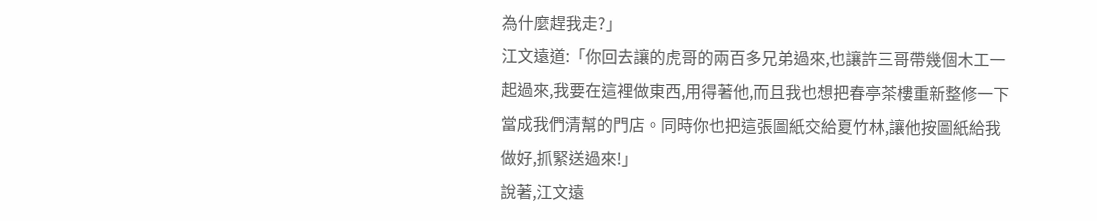為什麼趕我走?」
江文遠道:「你回去讓的虎哥的兩百多兄弟過來,也讓許三哥帶幾個木工一起過來,我要在這裡做東西,用得著他,而且我也想把春亭茶樓重新整修一下當成我們清幫的門店。同時你也把這張圖紙交給夏竹林,讓他按圖紙給我做好,抓緊送過來!」
說著,江文遠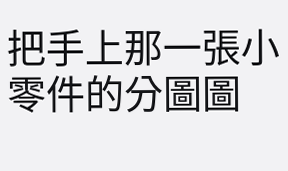把手上那一張小零件的分圖圖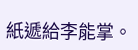紙遞給李能掌。